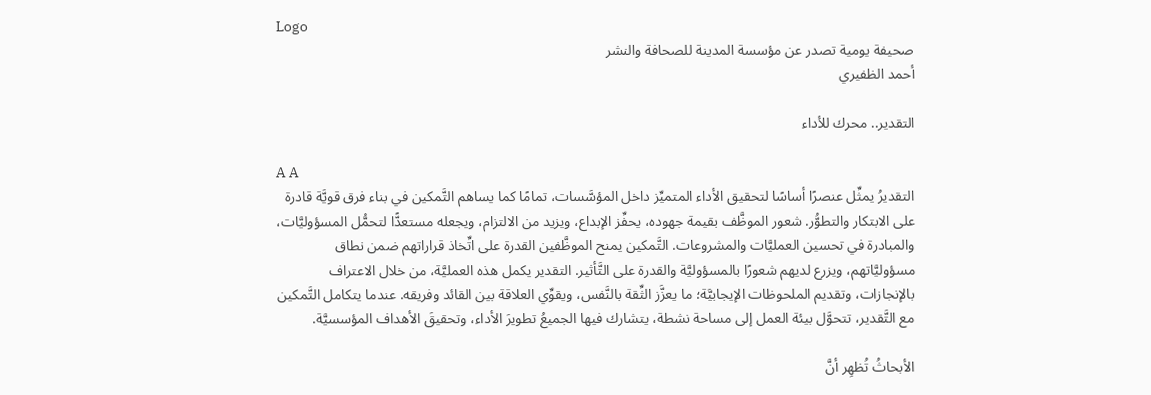Logo
صحيفة يومية تصدر عن مؤسسة المدينة للصحافة والنشر
أحمد الظفيري

التقدير.. محرك للأداء

A A
التقديرُ يمثِّل عنصرًا أساسًا لتحقيق الأداء المتميِّز داخل المؤسَّسات، تمامًا كما يساهم التَّمكين في بناء فرق قويَّة قادرة على الابتكار والتطوُّر. شعور الموظَّف بقيمة جهوده، يحفِّز الإبداع، ويزيد من الالتزام، ويجعله مستعدًّا لتحمُّل المسؤوليَّات، والمبادرة في تحسين العمليَّات والمشروعات. التَّمكين يمنح الموظَّفين القدرة على اتِّخاذ قراراتهم ضمن نطاق مسؤوليَّاتهم، ويزرع لديهم شعورًا بالمسؤوليَّة والقدرة على التَّأثير. التقدير يكمل هذه العمليَّة، من خلال الاعتراف بالإنجازات، وتقديم الملحوظات الإيجابيَّة؛ ما يعزَّز الثِّقة بالنَّفس، ويقوِّي العلاقة بين القائد وفريقه. عندما يتكامل التَّمكين مع التَّقدير، تتحوَّل بيئة العمل إلى مساحة نشطة، يتشارك فيها الجميعُ تطويرَ الأداء، وتحقيقَ الأهداف المؤسسيَّة.

الأبحاثُ تُظهِر أنَّ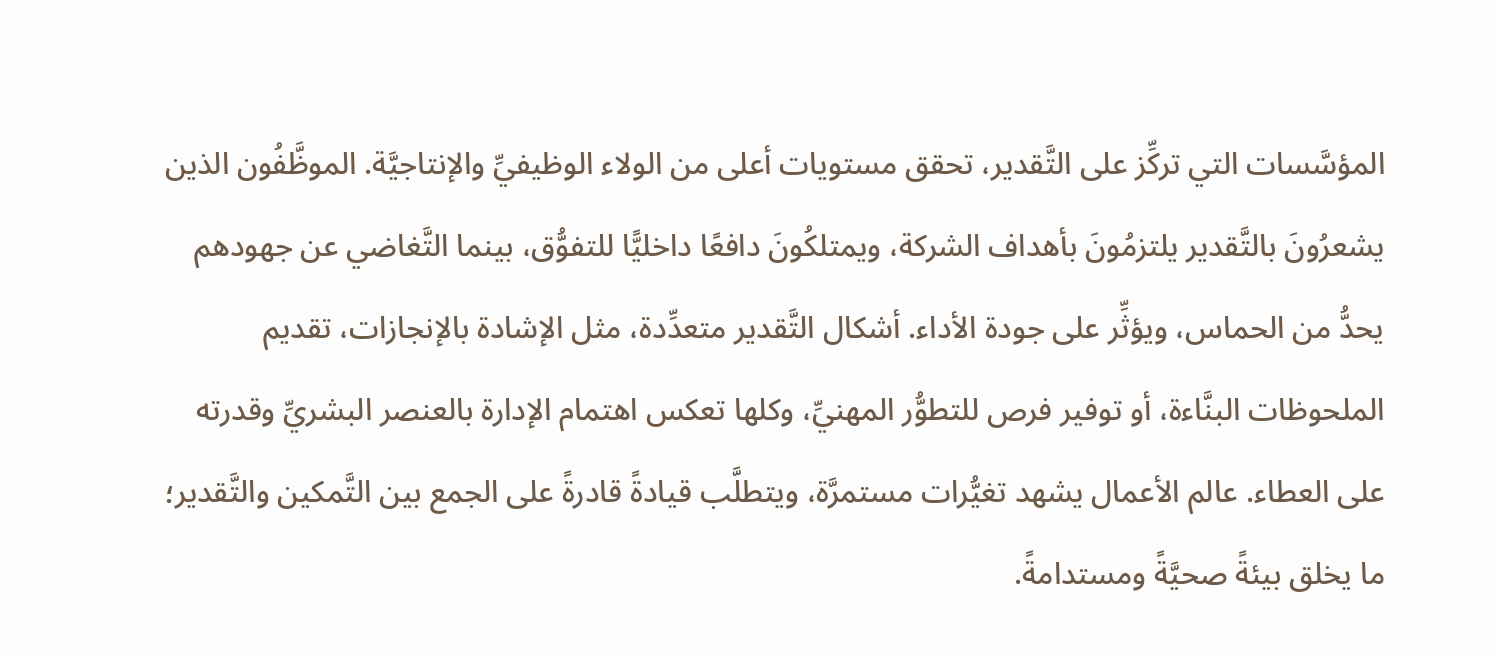المؤسَّسات التي تركِّز على التَّقدير، تحقق مستويات أعلى من الولاء الوظيفيِّ والإنتاجيَّة. الموظَّفُون الذين يشعرُونَ بالتَّقدير يلتزمُونَ بأهداف الشركة، ويمتلكُونَ دافعًا داخليًّا للتفوُّق، بينما التَّغاضي عن جهودهم يحدُّ من الحماس، ويؤثِّر على جودة الأداء. أشكال التَّقدير متعدِّدة، مثل الإشادة بالإنجازات، تقديم الملحوظات البنَّاءة، أو توفير فرص للتطوُّر المهنيِّ، وكلها تعكس اهتمام الإدارة بالعنصر البشريِّ وقدرته على العطاء. عالم الأعمال يشهد تغيُّرات مستمرَّة، ويتطلَّب قيادةً قادرةً على الجمع بين التَّمكين والتَّقدير؛ ما يخلق بيئةً صحيَّةً ومستدامةً.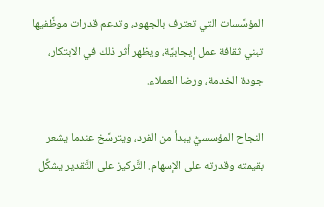المؤسَّسات التي تعترف بالجهود، وتدعم قدرات موظَّفيها تبني ثقافة عمل إيجابيَّة، ويظهر أثر ذلك في الابتكار، جودة الخدمة، ورضا العملاء.

النجاح المؤسسيُّ يبدأ من الفرد، ويترسَّخ عندما يشعر بقيمته وقدرته على الإسهام. التَّركيز على التَّقدير يشكِّل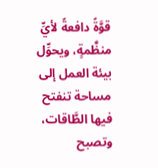قوَّةً دافعةً لأيِّ منظَّمةٍ، ويحوِّل بيئة العمل إلى مساحة تنفتح فيها الطَّاقات، وتصبح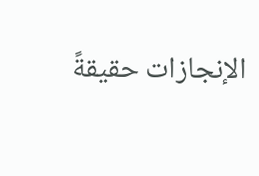الإنجازات حقيقةً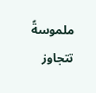ملموسةً تتجاوز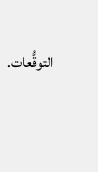التوقُّعات.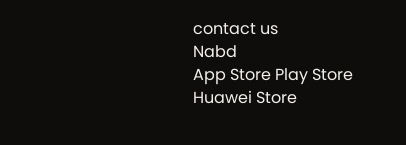contact us
Nabd
App Store Play Store Huawei Store